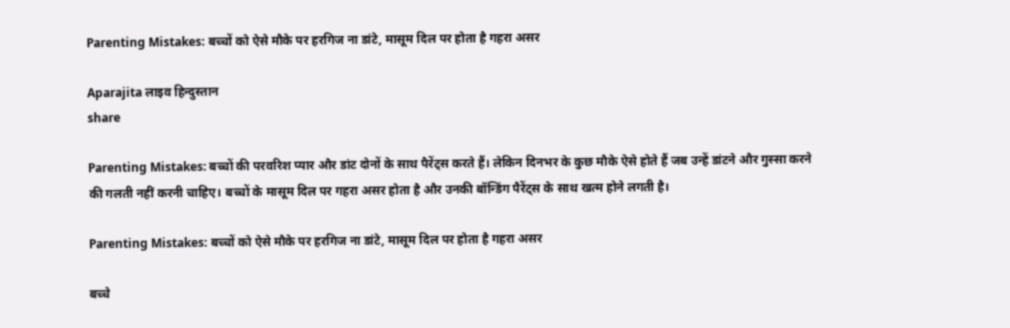Parenting Mistakes: बच्चों को ऐसे मौके पर हरगिज ना डांटे, मासूम दिल पर होता है गहरा असर

Aparajita लाइव हिन्दुस्तान
share

Parenting Mistakes: बच्चों की परवरिश प्यार और डांट दोनों के साथ पैरेंट्स करते हैं। लेकिन दिनभर के कुछ मौके ऐसे होते हैं जब उन्हें डांटने और गुस्सा करने की गलती नहीं करनी चाहिए। बच्चों के मासूम दिल पर गहरा असर होता है और उनकी बॉन्डिंग पैरेंट्स के साथ खत्म होने लगती है।

Parenting Mistakes: बच्चों को ऐसे मौके पर हरगिज ना डांटे, मासूम दिल पर होता है गहरा असर

बच्चे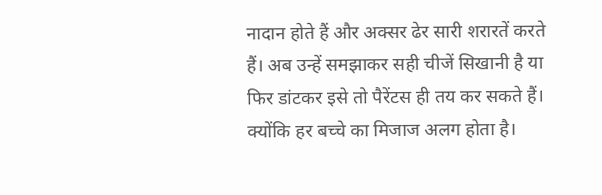नादान होते हैं और अक्सर ढेर सारी शरारतें करते हैं। अब उन्हें समझाकर सही चीजें सिखानी है या फिर डांटकर इसे तो पैरेंटस ही तय कर सकते हैं। क्योंकि हर बच्चे का मिजाज अलग होता है।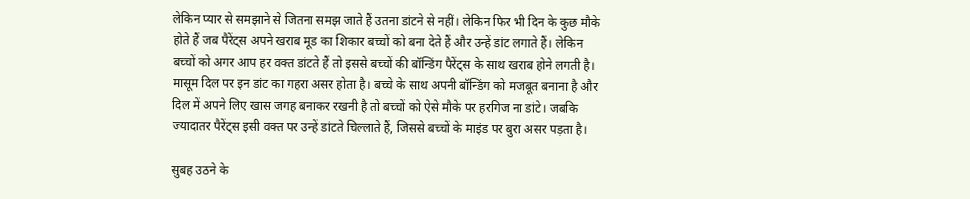लेकिन प्यार से समझाने से जितना समझ जाते हैं उतना डांटने से नहीं। लेकिन फिर भी दिन के कुछ मौके होते हैं जब पैरेंट्स अपने खराब मूड का शिकार बच्चों को बना देते हैं और उन्हें डांट लगाते हैं। लेकिन बच्चों को अगर आप हर वक्त डांटते हैं तो इससे बच्चों की बॉन्डिंग पैरेंट्स के साथ खराब होने लगती है। मासूम दिल पर इन डांट का गहरा असर होता है। बच्चे के साथ अपनी बॉन्डिंग को मजबूत बनाना है और दिल में अपने लिए खास जगह बनाकर रखनी है तो बच्चों को ऐसे मौके पर हरगिज ना डांटे। जबकि ज्यादातर पैरेंट्स इसी वक्त पर उन्हें डांटते चिल्लाते हैं, जिससे बच्चों के माइंड पर बुरा असर पड़ता है।

सुबह उठने के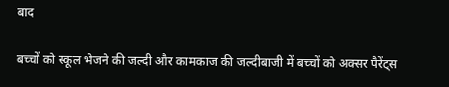बाद

बच्चों को स्कूल भेजने की जल्दी और कामकाज की जल्दीबाजी में बच्चों को अक्सर पैरेंट्स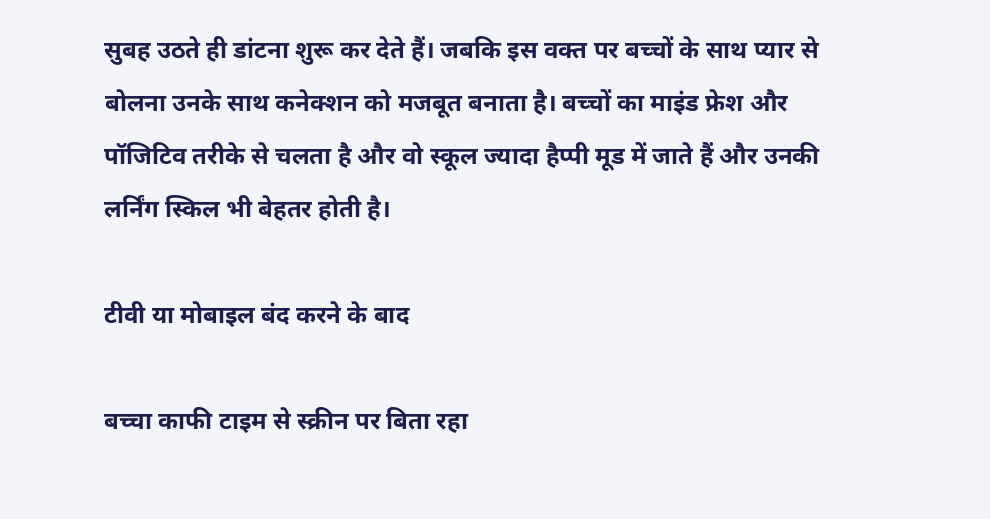सुबह उठते ही डांटना शुरू कर देते हैं। जबकि इस वक्त पर बच्चों के साथ प्यार से बोलना उनके साथ कनेक्शन को मजबूत बनाता है। बच्चों का माइंड फ्रेश और पॉजिटिव तरीके से चलता है और वो स्कूल ज्यादा हैप्पी मूड में जाते हैं और उनकी लर्निंग स्किल भी बेहतर होती है।

टीवी या मोबाइल बंद करने के बाद

बच्चा काफी टाइम से स्क्रीन पर बिता रहा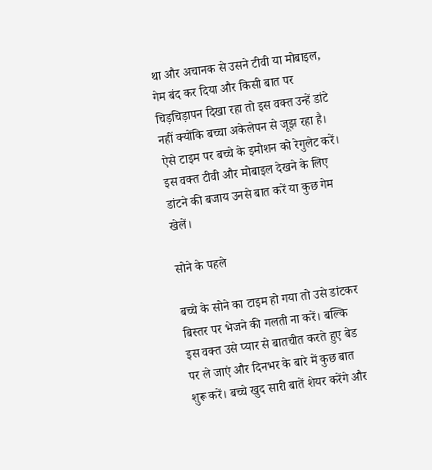था और अचानक से उसने टीवी या मोबाइल, गेम बंद कर दिया और किसी बात पर चिड़चिड़ापन दिखा रहा तो इस वक्त उन्हें डांटे नहीं क्योंकि बच्चा अकेलेपन से जूझ रहा है। ऐसे टाइम पर बच्चे के इमोशन को रेगुलेट करें। इस वक्त टीवी और मोबाइल देखने के लिए डांटने की बजाय उनसे बात करें या कुछ गेम खेलें।

सोने के पहले

बच्चे के सोने का टाइम हो गया तो उसे डांटकर बिस्तर पर भेजने की गलती ना करें। बल्कि इस वक्त उसे प्यार से बातचीत करते हुए बेड पर ले जाएं और दिनभर के बारे में कुछ बात शुरू करें। बच्चे खुद सारी बातें शेयर करेंगे और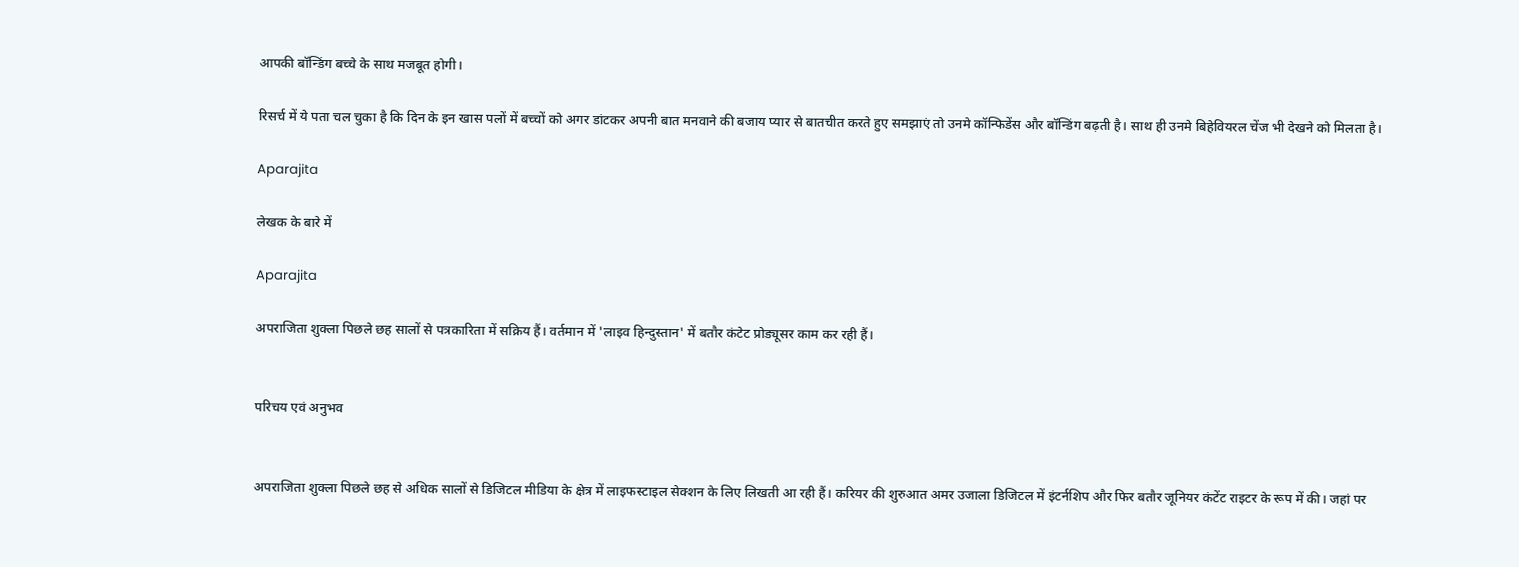आपकी बॉन्डिंग बच्चे के साथ मजबूत होगी।

रिसर्च में ये पता चल चुका है कि दिन के इन खास पलों में बच्चों को अगर डांटकर अपनी बात मनवाने की बजाय प्यार से बातचीत करते हुए समझाएं तो उनमे कॉन्फिडेंस और बॉन्डिंग बढ़ती है। साथ ही उनमे बिहेवियरल चेंज भी देखने को मिलता है।

Aparajita

लेखक के बारे में

Aparajita

अपराजिता शुक्ला पिछले छह सालों से पत्रकारिता में सक्रिय हैं। वर्तमान में 'लाइव हिन्दुस्तान' में बतौर कंटेट प्रोड्यूसर काम कर रही हैं।


परिचय एवं अनुभव


अपराजिता शुक्ला पिछले छह से अधिक सालों से डिजिटल मीडिया के क्षेत्र में लाइफस्टाइल सेक्शन के लिए लिखती आ रही हैं। करियर की शुरुआत अमर उजाला डिजिटल में इंटर्नशिप और फिर बतौर जूनियर कंटेंट राइटर के रूप में की। जहां पर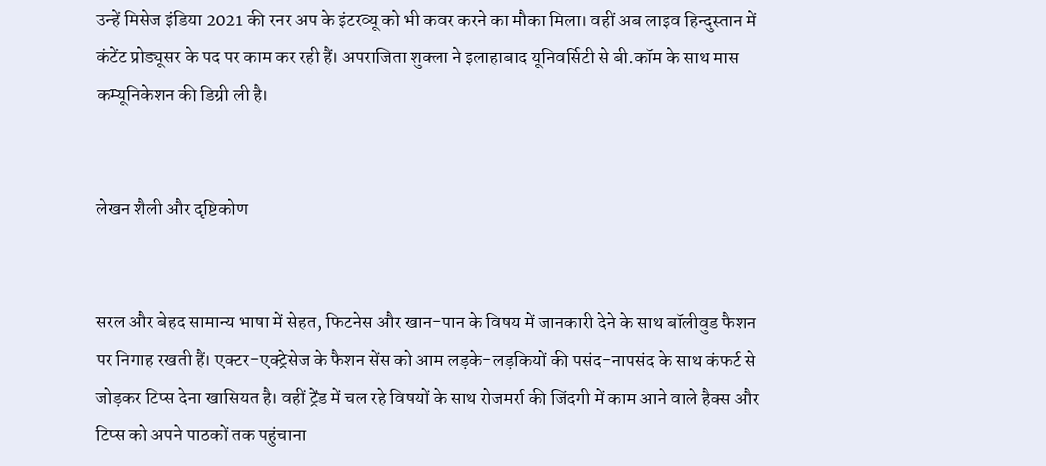उन्हें मिसेज इंडिया 2021 की रनर अप के इंटरव्यू को भी कवर करने का मौका मिला। वहीं अब लाइव हिन्दुस्तान में कंटेंट प्रोड्यूसर के पद पर काम कर रही हैं। अपराजिता शुक्ला ने इलाहाबाद यूनिवर्सिटी से बी.कॉम के साथ मास कम्यूनिकेशन की डिग्री ली है।


लेखन शैली और दृष्टिकोण


सरल और बेहद सामान्य भाषा में सेहत, फिटनेस और खान-पान के विषय में जानकारी देने के साथ बॉलीवुड फैशन पर निगाह रखती हैं। एक्टर-एक्ट्रेसेज के फैशन सेंस को आम लड़के-लड़कियों की पसंद-नापसंद के साथ कंफर्ट से जोड़कर टिप्स देना खासियत है। वहीं ट्रेंड में चल रहे विषयों के साथ रोजमर्रा की जिंदगी में काम आने वाले हैक्स और टिप्स को अपने पाठकों तक पहुंचाना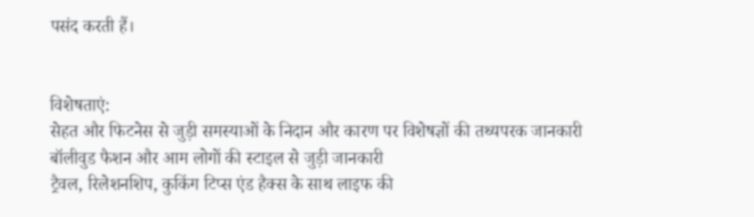पसंद करती हैं।


विशेषताएं:
सेहत और फिटनेस से जुड़ी समस्याओं के निदान और कारण पर विशेषज्ञों की तथ्यपरक जानकारी
बॉलीवुड फैशन और आम लोगों की स्टाइल से जुड़ी जानकारी
ट्रैवल, रिलेशनशिप, कुकिंग टिप्स एंड हैक्स के साथ लाइफ की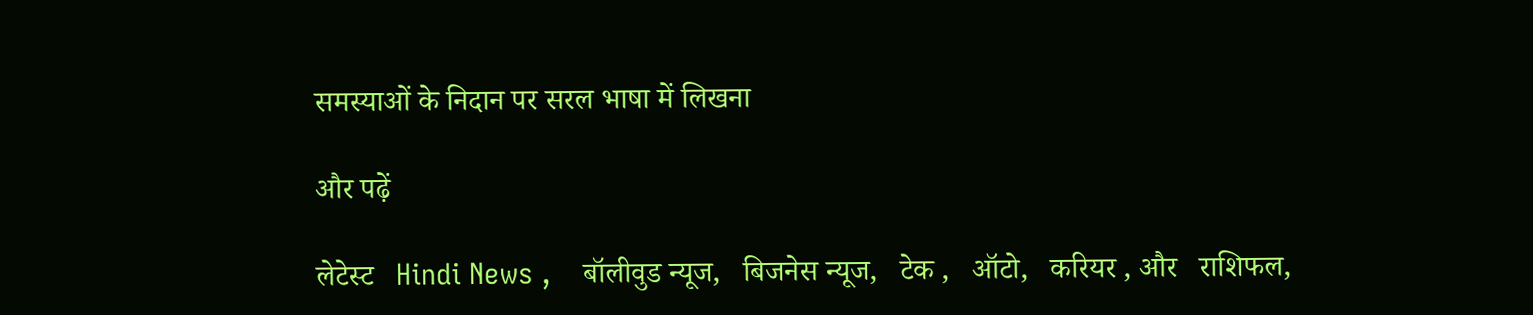समस्याओं के निदान पर सरल भाषा में लिखना

और पढ़ें

लेटेस्ट   Hindi News ,    बॉलीवुड न्यूज,   बिजनेस न्यूज,   टेक ,   ऑटो,   करियर , और   राशिफल,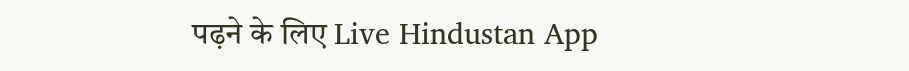पढ़ने के लिए Live Hindustan App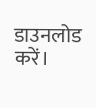डाउनलोड करें।